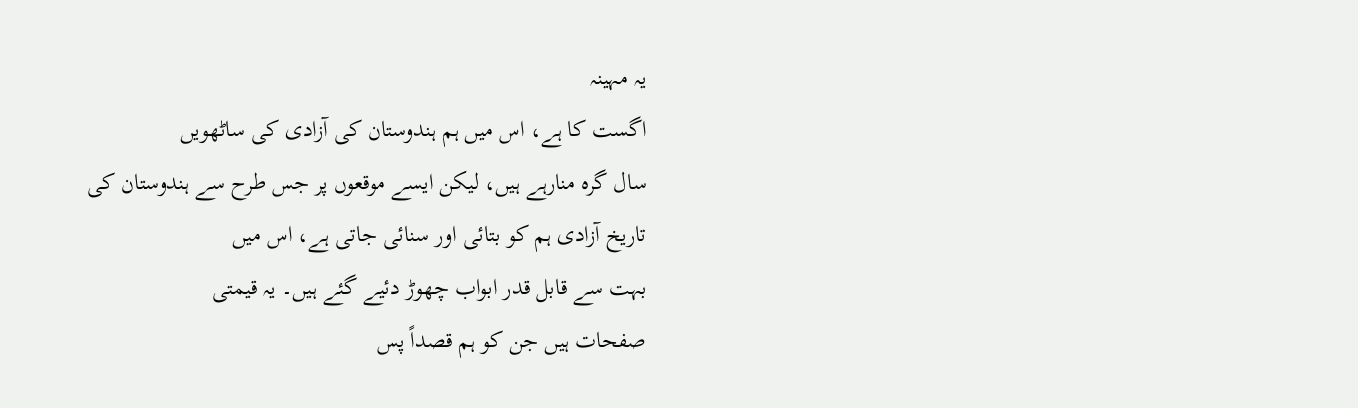یہ مہینہ
اگست کا ہے، اس میں ہم ہندوستان کی آزادی کی ساٹھویں
سال گرہ منارہے ہیں، لیکن ایسے موقعوں پر جس طرح سے ہندوستان کی
تاریخ آزادی ہم کو بتائی اور سنائی جاتی ہے، اس میں
بہت سے قابل قدر ابواب چھوڑ دئیے گئے ہیں۔ یہ قیمتی
صفحات ہیں جن کو ہم قصداً پس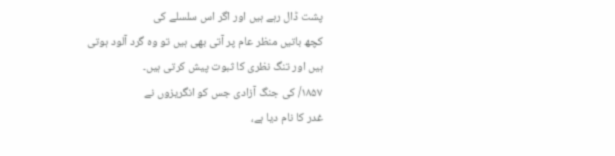پشت ڈال رہے ہیں اور اگر اس سلسلے کی
کچھ باتیں منظر عام پر آتی بھی ہیں تو وہ گرد آلود ہوتی
ہیں اور تنگ نظری کا ثبوت پیش کرتی ہیں۔
۱۸۵۷/ کی جنگ آزادی جس کو انگریزوں نے
غدر کا نام دیا ہے،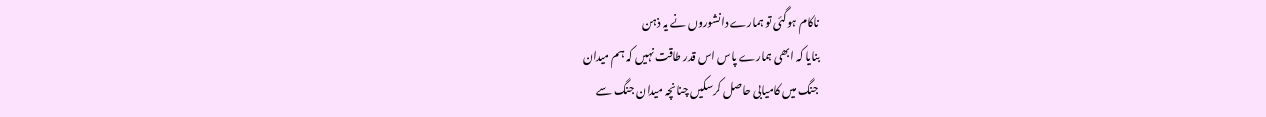ناکام ہوگئی تو ہمارے دانشوروں نے یہ ذہن
بنایا کہ ابھی ہمارے پاس اس قدر طاقت نہیں کہ ہم میدان
جنگ میں کامیابی حاصل کرسکیں چنانچہ میدان جنگ سے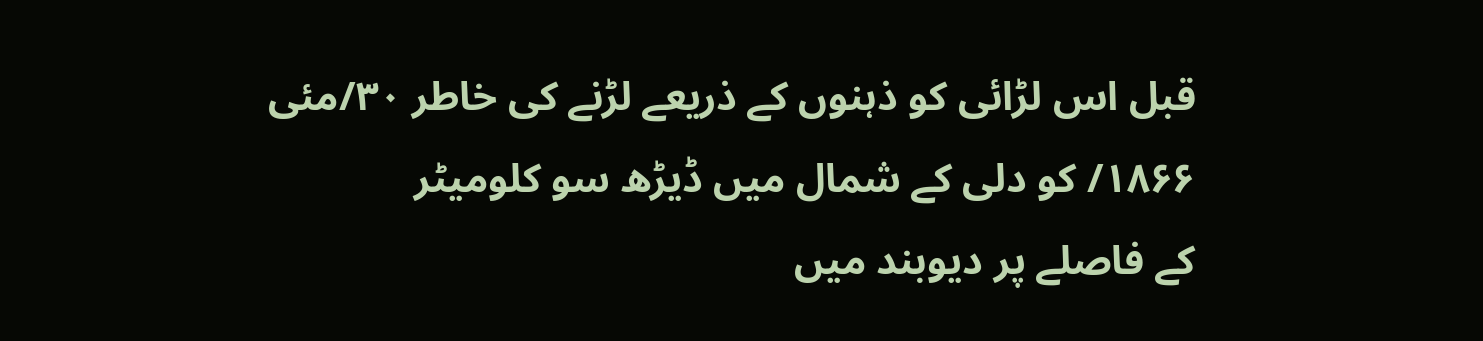قبل اس لڑائی کو ذہنوں کے ذریعے لڑنے کی خاطر ۳۰/مئی
۱۸۶۶/ کو دلی کے شمال میں ڈیڑھ سو کلومیٹر
کے فاصلے پر دیوبند میں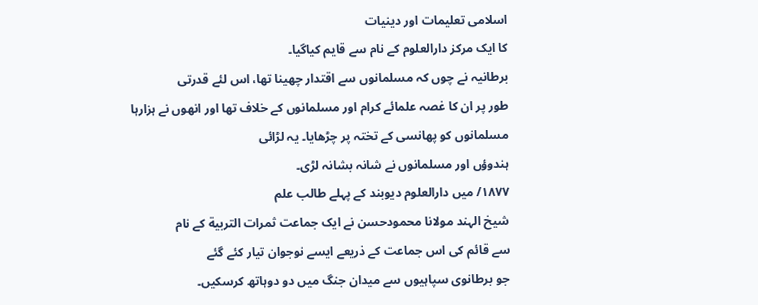اسلامی تعلیمات اور دینیات
کا ایک مرکز دارالعلوم کے نام سے قایم کیاگیا۔
برطانیہ نے چوں کہ مسلمانوں سے اقتدار چھینا تھا، اس لئے قدرتی
طور پر ان کا غصہ علمائے کرام اور مسلمانوں کے خلاف تھا اور انھوں نے ہزارہا
مسلمانوں کو پھانسی کے تختہ پر چڑھایا۔ یہ لڑائی
ہندوؤں اور مسلمانوں نے شانہ بشانہ لڑی۔
۱۸۷۷/ میں دارالعلوم دیوبند کے پہلے طالب علم
شیخ الہند مولانا محمودحسن نے ایک جماعت ثمرات التربیة کے نام
سے قائم کی اس جماعت کے ذریعے ایسے نوجوان تیار کئے گئے
جو برطانوی سپاہیوں سے میدان جنگ میں دو دوہاتھ کرسکیں۔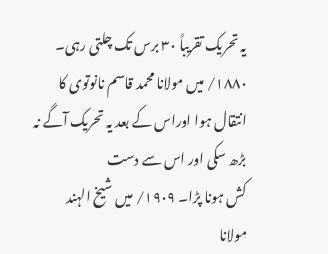یہ تحریک تقریباً ۳۰ برس تک چلتی رہی۔
۱۸۸۰/ میں مولانا محمد قاسم نانوتوی کا
انتقال ہوا اوراس کے بعد یہ تحریک آگے نہ بڑھ سکی اور اس سے دست
کش ہونا پڑا۔ ۱۹۰۹/ میں شیخ الہند
مولانا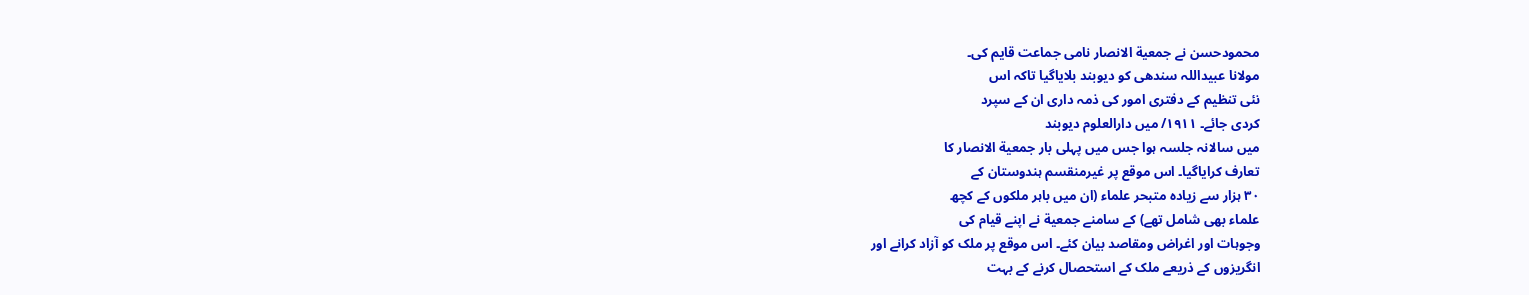محمودحسن نے جمعیة الانصار نامی جماعت قایم کی۔
مولانا عبیداللہ سندھی کو دیوبند بلایاگیا تاکہ اس
نئی تنظیم کے دفتری امور کی ذمہ داری ان کے سپرد
کردی جائے۔ ۱۹۱۱/ میں دارالعلوم دیوبند
میں سالانہ جلسہ ہوا جس میں پہلی بار جمعیة الانصار کا
تعارف کرایاگیا۔ اس موقع پر غیرمنقسم ہندوستان کے
۳۰ ہزار سے زیادہ متبحر علماء (ان میں باہر ملکوں کے کچھ
علماء بھی شامل تھے) کے سامنے جمعیة نے اپنے قیام کی
وجوہات اور اغراض ومقاصد بیان کئے۔ اس موقع پر ملک کو آزاد کرانے اور
انگریزوں کے ذریعے ملک کے استحصال کرنے کے بہت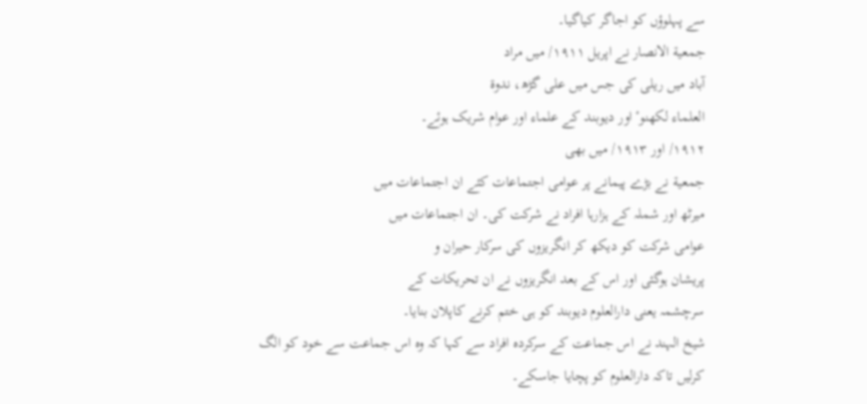سے پہلوؤں کو اجاگر کیاگیا۔
جمعیة الانصار نے اپریل ۱۹۱۱/ میں مراد
آباد میں ریلی کی جس میں علی گڑھ، ندوة
العلماء لکھنوٴ اور دیوبند کے علماء اور عوام شریک ہوئے۔
۱۹۱۲/ اور ۱۹۱۳/ میں بھی
جمعیة نے بڑے پیمانے پر عوامی اجتماعات کئے ان اجتماعات میں
میرٹھ اور شملہ کے ہزارہا افراد نے شرکت کی۔ ان اجتماعات میں
عوامی شرکت کو دیکھ کر انگریزوں کی سرکار حیران و
پریشان ہوگئی اور اس کے بعد انگریزوں نے ان تحریکات کے
سرچشمہ یعنی دارالعلوم دیوبند کو ہی ختم کرنے کاپلان بنایا۔
شیخ الہند نے اس جماعت کے سرکردہ افراد سے کہا کہ وہ اس جماعت سے خود کو الگ
کرلیں تاکہ دارالعلوم کو پچایا جاسکے۔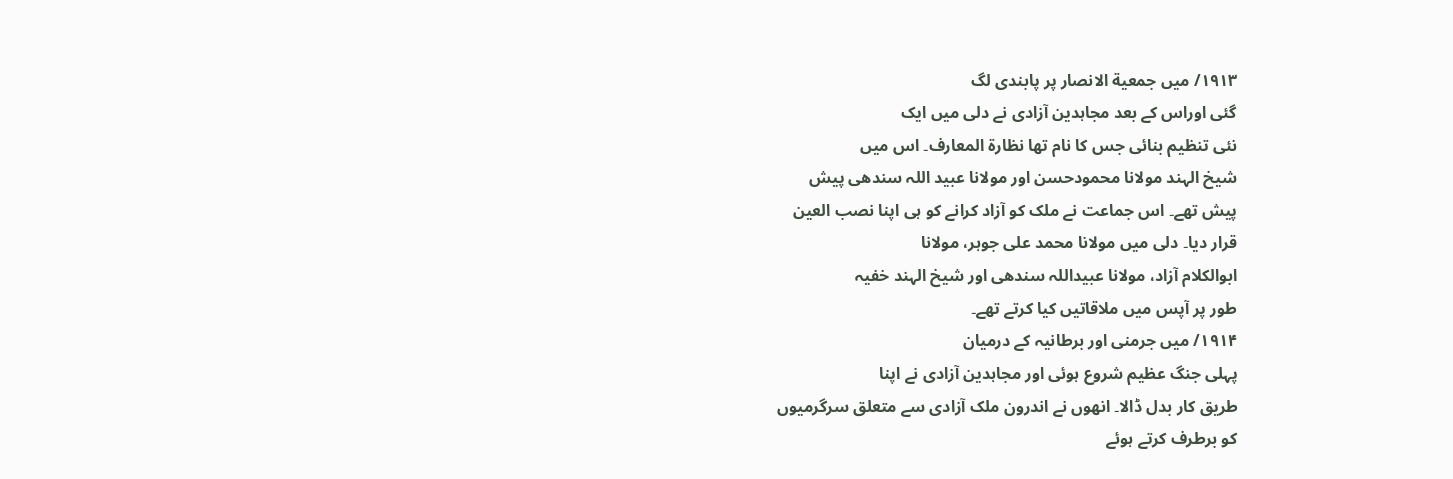۱۹۱۳/ میں جمعیة الانصار پر پابندی لگ
گئی اوراس کے بعد مجاہدین آزادی نے دلی میں ایک
نئی تنظیم بنائی جس کا نام تھا نظارة المعارف۔ اس میں
شیخ الہند مولانا محمودحسن اور مولانا عبید اللہ سندھی پیش
پیش تھے۔ اس جماعت نے ملک کو آزاد کرانے کو ہی اپنا نصب العین
قرار دیا۔ دلی میں مولانا محمد علی جوہر، مولانا
ابوالکلام آزاد، مولانا عبیداللہ سندھی اور شیخ الہند خفیہ
طور پر آپس میں ملاقاتیں کیا کرتے تھے۔
۱۹۱۴/ میں جرمنی اور برطانیہ کے درمیان
پہلی جنگ عظیم شروع ہوئی اور مجاہدین آزادی نے اپنا
طریق کار بدل ڈالا۔ انھوں نے اندرون ملک آزادی سے متعلق سرگرمیوں
کو برطرف کرتے ہوئے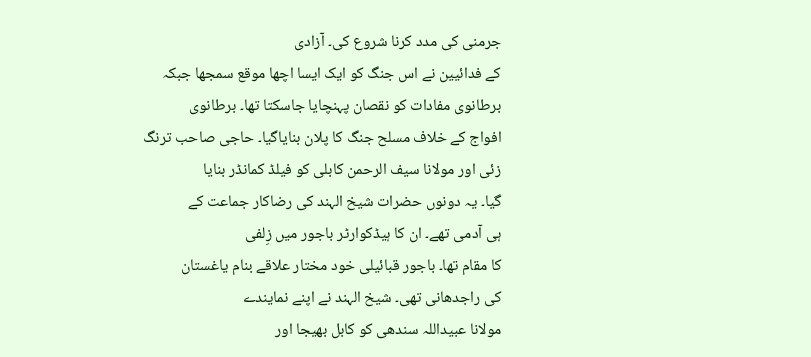جرمنی کی مدد کرنا شروع کی۔ آزادی
کے فدائیین نے اس جنگ کو ایک ایسا اچھا موقع سمجھا جبکہ
برطانوی مفادات کو نقصان پہنچایا جاسکتا تھا۔ برطانوی
افواج کے خلاف مسلح جنگ کا پلان بنایاگیا۔ حاجی صاحب ترنگ
زئی اور مولانا سیف الرحمن کابلی کو فیلڈ کمانڈر بنایا
گیا۔ یہ دونوں حضرات شیخ الہند کی رضاکار جماعت کے
ہی آدمی تھے۔ ان کا ہیڈکوارٹر باجور میں زِلفی
کا مقام تھا۔ باجور قبائیلی خود مختار علاقے بنام یاغستان
کی راجدھانی تھی۔ شیخ الہند نے اپنے نمایندے
مولانا عبیداللہ سندھی کو کابل بھیجا اور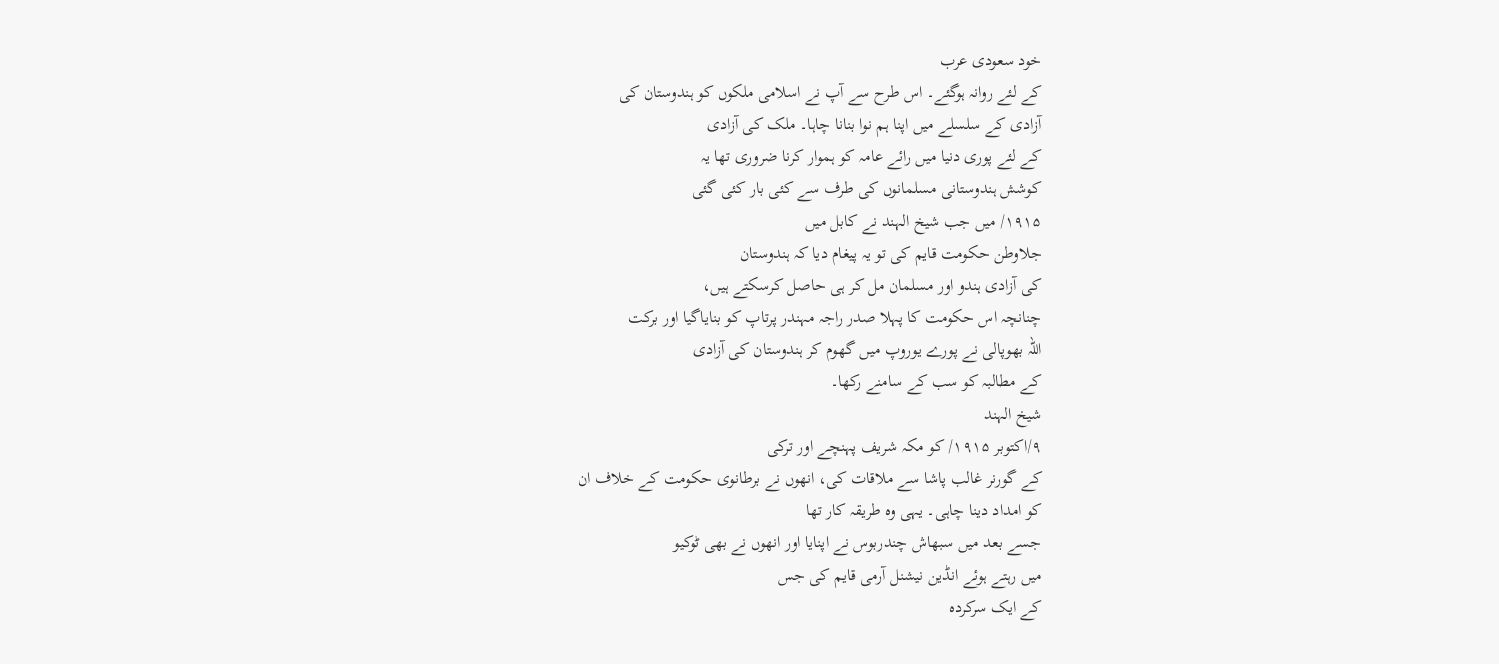خود سعودی عرب
کے لئے روانہ ہوگئے۔ اس طرح سے آپ نے اسلامی ملکوں کو ہندوستان کی
آزادی کے سلسلے میں اپنا ہم نوا بنانا چاہا۔ ملک کی آزادی
کے لئے پوری دنیا میں رائے عامہ کو ہموار کرنا ضروری تھا یہ
کوشش ہندوستانی مسلمانوں کی طرف سے کئی بار کئی گئی
۱۹۱۵/ میں جب شیخ الہند نے کابل میں
جلاوطن حکومت قایم کی تو یہ پیغام دیا کہ ہندوستان
کی آزادی ہندو اور مسلمان مل کر ہی حاصل کرسکتے ہیں،
چنانچہ اس حکومت کا پہلا صدر راجہ مہندر پرتاپ کو بنایاگیا اور برکت
اللہ بھوپالی نے پورے یوروپ میں گھوم کر ہندوستان کی آزادی
کے مطالبہ کو سب کے سامنے رکھا۔
شیخ الہند
۹/اکتوبر ۱۹۱۵/ کو مکہ شریف پہنچے اور ترکی
کے گورنر غالب پاشا سے ملاقات کی، انھوں نے برطانوی حکومت کے خلاف ان
کو امداد دینا چاہی۔ یہی وہ طریقہ کار تھا
جسے بعد میں سبھاش چندربوس نے اپنایا اور انھوں نے بھی ٹوکیو
میں رہتے ہوئے انڈین نیشنل آرمی قایم کی جس
کے ایک سرکردہ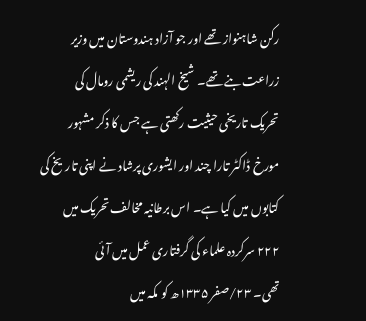رکن شاہنواز تھے اور جو آزاد ہندوستان میں وزیر
زراعت بنے تھے۔ شیخ الہند کی ریشمی رومال کی
تحریک تاریخی حیثیت رکھتی ہے جس کا ذکر مشہور
مورخ ڈاکٹر تارا چند اور ایشوری پرشاد نے اپنی تاریخ کی
کتابوں میں کیا ہے۔ اس برطانیہ مخالف تحریک میں
۲۲۲ سرکردہ علماء کی گرفتاری عمل میں آئی
تھی۔ ۲۳/صفر ۱۳۳۵ھ کو مکہ میں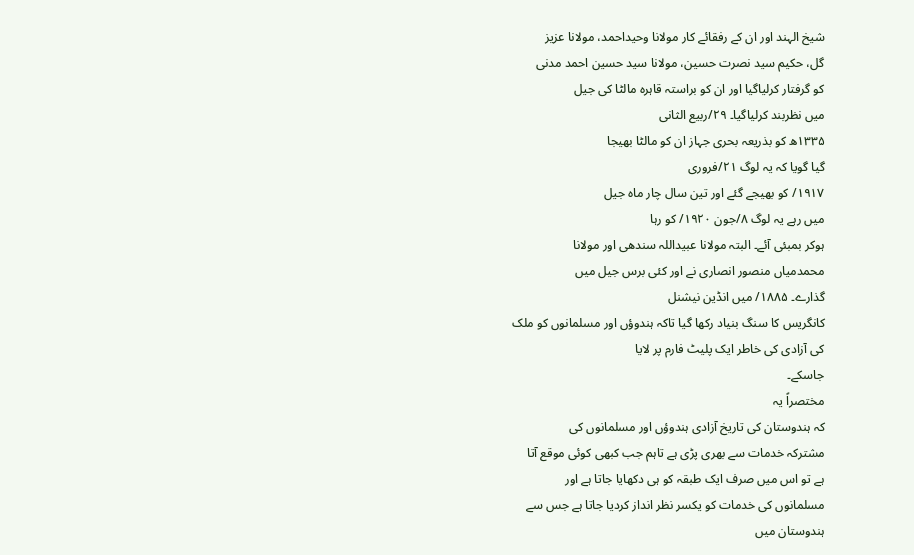شیخ الہند اور ان کے رفقائے کار مولانا وحیداحمد، مولانا عزیز
گل، حکیم سید نصرت حسین، مولانا سید حسین احمد مدنی
کو گرفتار کرلیاگیا اور ان کو براستہ قاہرہ مالٹا کی جیل
میں نظربند کرلیاگیا۔ ۲۹/ربیع الثانی
۱۳۳۵ھ کو بذریعہ بحری جہاز ان کو مالٹا بھیجا
گیا گویا کہ یہ لوگ ۲۱/فروری
۱۹۱۷/ کو بھیجے گئے اور تین سال چار ماہ جیل
میں رہے یہ لوگ ۸/جون ۱۹۲۰/ کو رہا
ہوکر بمبئی آئے۔ البتہ مولانا عبیداللہ سندھی اور مولانا
محمدمیاں منصور انصاری نے اور کئی برس جیل میں
گذارے۔ ۱۸۸۵/ میں انڈین نیشنل
کانگریس کا سنگ بنیاد رکھا گیا تاکہ ہندوؤں اور مسلمانوں کو ملک
کی آزادی کی خاطر ایک پلیٹ فارم پر لایا
جاسکے۔
مختصراً یہ
کہ ہندوستان کی تاریخ آزادی ہندوؤں اور مسلمانوں کی
مشترکہ خدمات سے بھری پڑی ہے تاہم جب کبھی کوئی موقع آتا
ہے تو اس میں صرف ایک طبقہ کو ہی دکھایا جاتا ہے اور
مسلمانوں کی خدمات کو یکسر نظر انداز کردیا جاتا ہے جس سے
ہندوستان میں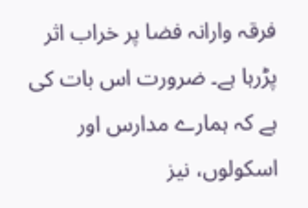فرقہ وارانہ فضا پر خراب اثر پڑرہا ہے۔ ضرورت اس بات کی
ہے کہ ہمارے مدارس اور اسکولوں، نیز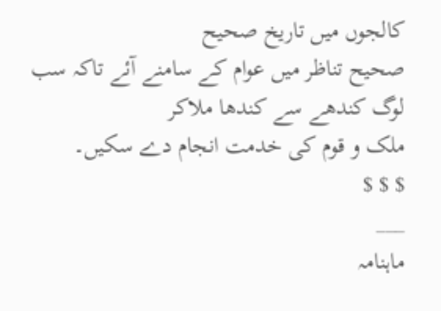کالجوں میں تاریخ صحیح
صحیح تناظر میں عوام کے سامنے آئے تاکہ سب لوگ کندھے سے کندھا ملاکر
ملک و قوم کی خدمت انجام دے سکیں۔
$ $ $
___
ماہنامہ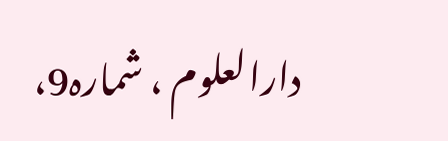دارالعلوم ، شمارہ9،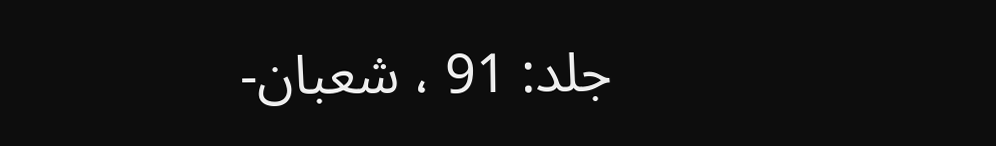جلد: 91 ، شعبان-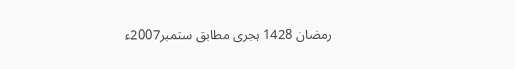رمضان 1428 ہجری مطابق ستمبر2007ء